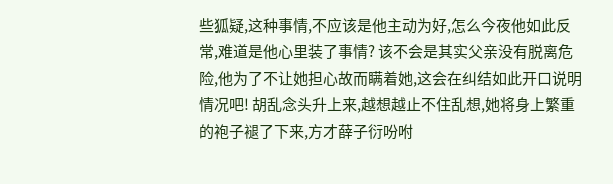些狐疑,这种事情,不应该是他主动为好,怎么今夜他如此反常,难道是他心里装了事情? 该不会是其实父亲没有脱离危险,他为了不让她担心故而瞒着她,这会在纠结如此开口说明情况吧! 胡乱念头升上来,越想越止不住乱想,她将身上繁重的袍子褪了下来,方才薛子衍吩咐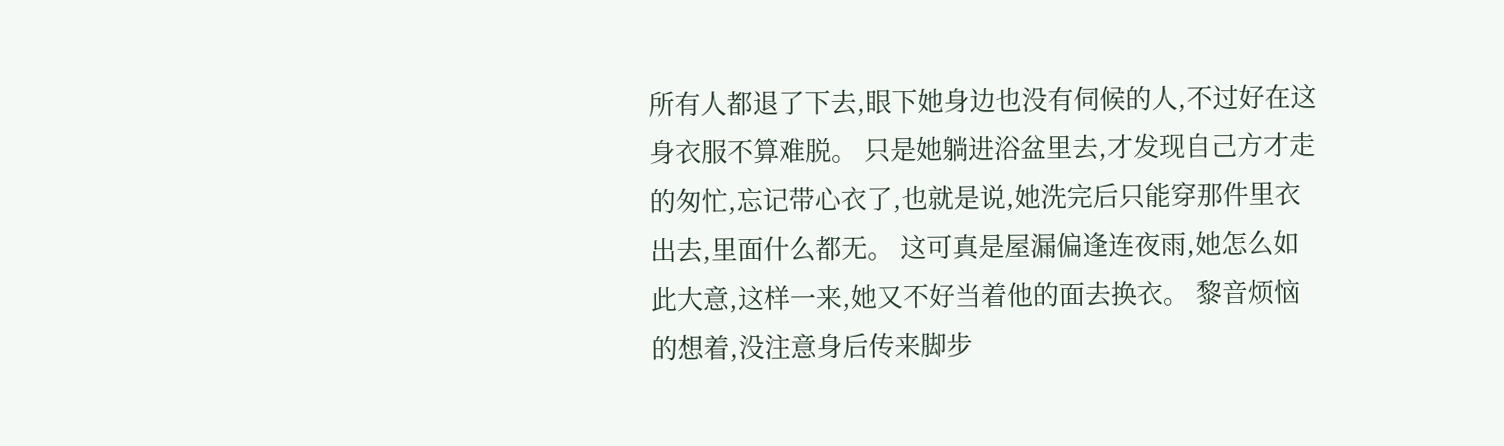所有人都退了下去,眼下她身边也没有伺候的人,不过好在这身衣服不算难脱。 只是她躺进浴盆里去,才发现自己方才走的匆忙,忘记带心衣了,也就是说,她洗完后只能穿那件里衣出去,里面什么都无。 这可真是屋漏偏逢连夜雨,她怎么如此大意,这样一来,她又不好当着他的面去换衣。 黎音烦恼的想着,没注意身后传来脚步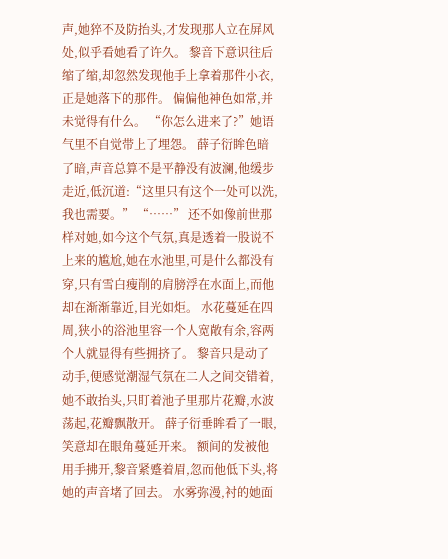声,她猝不及防抬头,才发现那人立在屏风处,似乎看她看了许久。 黎音下意识往后缩了缩,却忽然发现他手上拿着那件小衣,正是她落下的那件。 偏偏他神色如常,并未觉得有什么。 “你怎么进来了?”她语气里不自觉带上了埋怨。 薛子衍眸色暗了暗,声音总算不是平静没有波澜,他缓步走近,低沉道:“这里只有这个一处可以洗,我也需要。” “……” 还不如像前世那样对她,如今这个气氛,真是透着一股说不上来的尴尬,她在水池里,可是什么都没有穿,只有雪白瘦削的肩膀浮在水面上,而他却在渐渐靠近,目光如炬。 水花蔓延在四周,狭小的浴池里容一个人宽敞有余,容两个人就显得有些拥挤了。 黎音只是动了动手,便感觉潮湿气氛在二人之间交错着,她不敢抬头,只盯着池子里那片花瓣,水波荡起,花瓣飘散开。 薛子衍垂眸看了一眼,笑意却在眼角蔓延开来。 额间的发被他用手拂开,黎音紧蹙着眉,忽而他低下头,将她的声音堵了回去。 水雾弥漫,衬的她面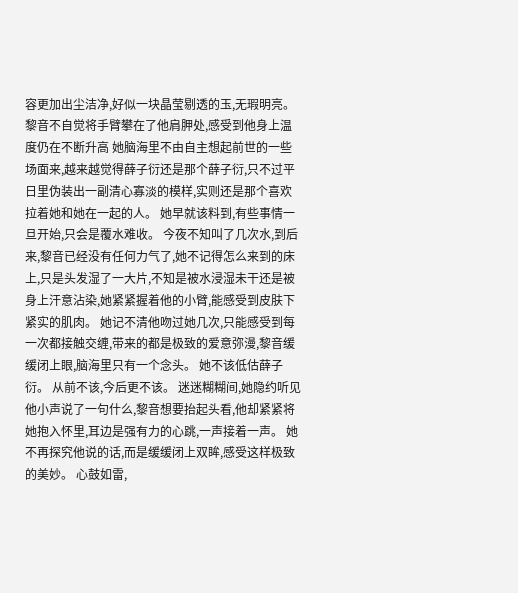容更加出尘洁净,好似一块晶莹剔透的玉,无瑕明亮。 黎音不自觉将手臂攀在了他肩胛处,感受到他身上温度仍在不断升高 她脑海里不由自主想起前世的一些场面来,越来越觉得薛子衍还是那个薛子衍,只不过平日里伪装出一副清心寡淡的模样,实则还是那个喜欢拉着她和她在一起的人。 她早就该料到,有些事情一旦开始,只会是覆水难收。 今夜不知叫了几次水,到后来,黎音已经没有任何力气了,她不记得怎么来到的床上,只是头发湿了一大片,不知是被水浸湿未干还是被身上汗意沾染,她紧紧握着他的小臂,能感受到皮肤下紧实的肌肉。 她记不清他吻过她几次,只能感受到每一次都接触交缠,带来的都是极致的爱意弥漫,黎音缓缓闭上眼,脑海里只有一个念头。 她不该低估薛子衍。 从前不该,今后更不该。 迷迷糊糊间,她隐约听见他小声说了一句什么,黎音想要抬起头看,他却紧紧将她抱入怀里,耳边是强有力的心跳,一声接着一声。 她不再探究他说的话,而是缓缓闭上双眸,感受这样极致的美妙。 心鼓如雷,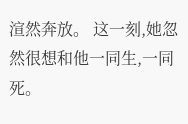渲然奔放。 这一刻,她忽然很想和他一同生,一同死。